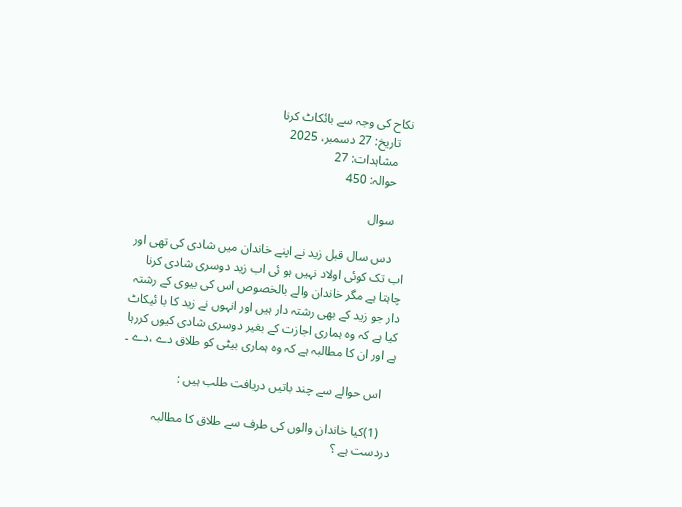نکاح کی وجہ سے بائکاٹ کرنا
    تاریخ: 27 دسمبر، 2025
    مشاہدات: 27
    حوالہ: 450

    سوال

    دس سال قبل زید نے اپنے خاندان میں شادی کی تھی اور اب تک کوئی اولاد نہیں ہو ئی اب زید دوسری شادی کرنا چاہتا ہے مگر خاندان والے بالخصوص اس کی بیوی کے رشتہ دار جو زید کے بھی رشتہ دار ہیں اور انہوں نے زید کا با ئیکاٹ کیا ہے کہ وہ ہماری اجازت کے بغیر دوسری شادی کیوں کررہا ہے اور ان کا مطالبہ ہے کہ وہ ہماری بیٹی کو طلاق دے ،دے ۔

    اس حوالے سے چند باتیں دریافت طلب ہیں :

    (1)کیا خاندان والوں کی طرف سے طلاق کا مطالبہ دردست ہے ؟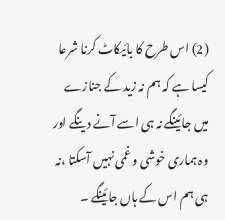(2) اس طرح کا بائیکاٹ کرنا شرعا کیسا ہے کہ ہم نہ زید کے جنازے میں جائینگے نہ ہی اسے آنے دینگے اور وہ ہماری خوشی و غمی نہیں آسکتا ،نہ ہی ہم اس کے ہاں جائینگے ۔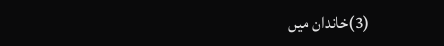(3)خاندان میں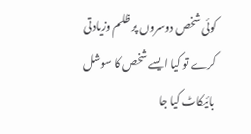کوئی شخص دوسروں پر ظلم وزیادتی کرے تو کیا ایسے شخص کا سوشل بائیکاٹ کیا جا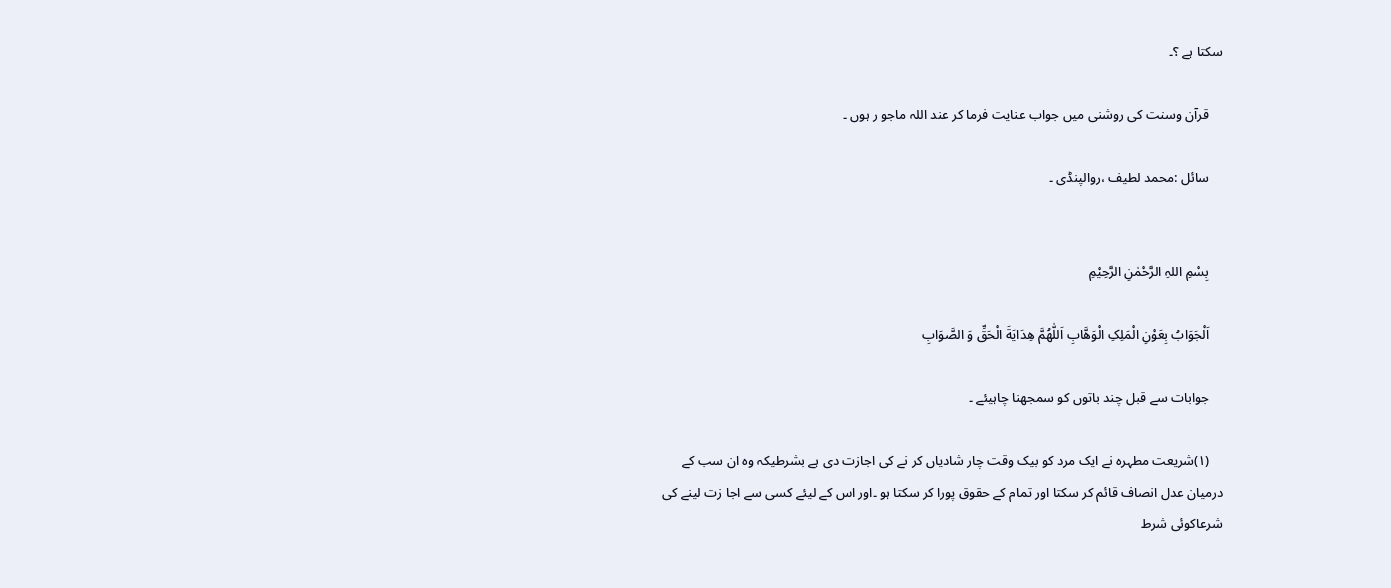سکتا ہے ؟۔

    قرآن وسنت کی روشنی میں جواب عنایت فرما کر عند اللہ ماجو ر ہوں ۔

    سائل :محمد لطیف ،روالپنڈی ۔


    بِسْمِ اللہِ الرَّحْمٰنِ الرَّحِيْمِ

    اَلْجَوَابُ بِعَوْنِ الْمَلِکِ الْوَھَّابِ اَللّٰھُمَّ ھِدَايَةَ الْحَقِّ وَ الصَّوَابِ

    جوابات سے قبل چند باتوں کو سمجھنا چاہیئے ۔

    (۱)شریعت مطہرہ نے ایک مرد کو بیک وقت چار شادیاں کر نے کی اجازت دی ہے بشرطیکہ وہ ان سب کے درمیان عدل انصاف قائم کر سکتا اور تمام کے حقوق پورا کر سکتا ہو ۔اور اس کے لیئے کسی سے اجا زت لینے کی شرعاکوئی شرط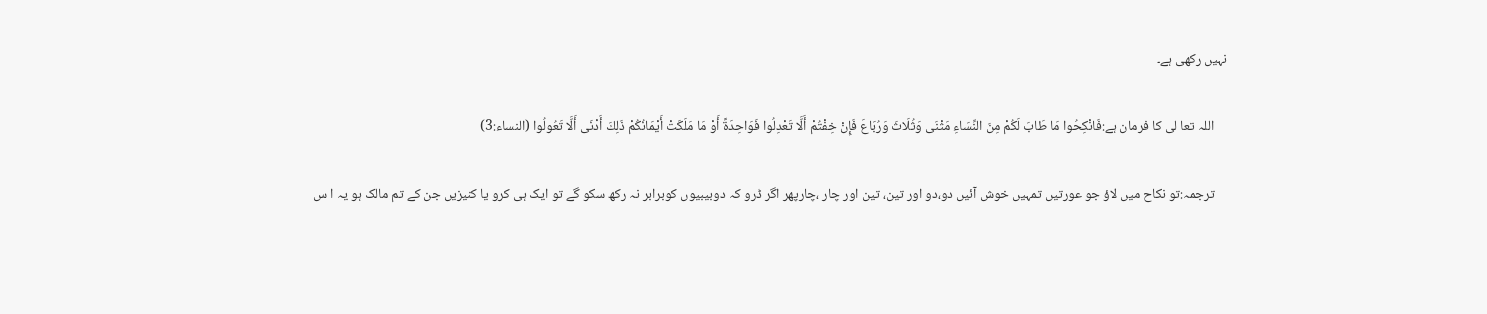نہیں رکھی ہے۔

    اللہ تعا لی کا فرمان ہے:فَانْكِحُوا مَا طَابَ لَكُمْ مِنَ النِّسَاءِ مَثْنَى وَثُلَاثَ وَرُبَاعَ فَإِنْ خِفْتُمْ أَلَّا تَعْدِلُوا فَوَاحِدَةً أَوْ مَا مَلَكَتْ أَيْمَانُكُمْ ذَلِكَ أَدْنَى أَلَّا تَعُولُوا (النساء:3)

    ترجمہ:تو نکاح میں لاؤ جو عورتیں تمہیں خوش آئیں دو،دو اور تین، تین اور چار ،چارپھر اگر ڈرو کہ دوبیبیوں کوبرابر نہ رکھ سکو گے تو ایک ہی کرو یا کنیزیں جن کے تم مالک ہو یہ ا س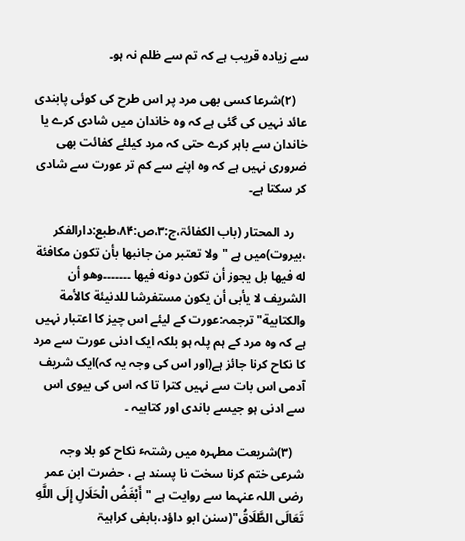سے زیادہ قریب ہے کہ تم سے ظلم نہ ہو۔

    (۲)شرعا کسی بھی مرد پر اس طرح کی کوئی پابندی عائد نہیں کی گئی ہے کہ وہ خاندان میں شادی کرے یا خاندان سے باہر کرے حتی کہ مرد کیلئے کفائت بھی ضروری نہیں ہے کہ وہ اپنے سے کم تر عورت سے شادی کر سکتا ہے۔

    رد المحتار (باب الکفائۃ،ج:۳،ص:۸۴،طبع:دارالفکر ،بیروت)میں ہے "ولا تعتبر من جانبها بأن تكون مكافئة له فيها بل يجوز أن تكون دونه فيها ۔۔۔۔۔۔۔وهو أن الشريف لا يأبى أن يكون مستفرشا للدنيئة كالأمة والكتابية"ترجمہ:عورت کے لیئے اس چیز کا اعتبار نہیں ہے کہ وہ مرد کے ہم پلہ ہو بلکہ ایک ادنی عورت سے مرد کا نکاح کرنا جائز ہے(اور اس کی وجہ یہ کہ)ایک شریف آدمی اس بات سے نہیں کترا تا کہ اس کی بیوی اس سے ادنی ہو جیسے باندی اور کتابیہ ۔

    (۳)شریعت مطہرہ میں رشتہٴ نکاح کو بلا وجہ شرعی ختم کرنا سخت نا پسند ہے ، حضرت ابن عمر رضی اللہ عنہما سے روایت ہے "أَبْغَضُ الْحَلَالِ إِلَى اللَّهِ تَعَالَى الطَّلَاقُ"(سنن ابو داؤد،بابفی کراہیۃ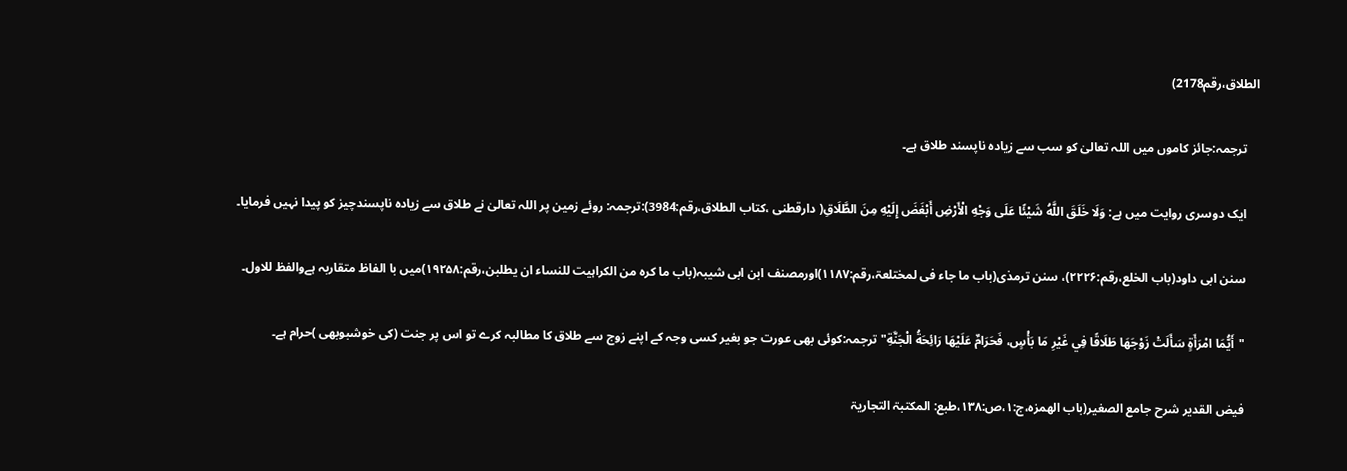الطلاق،رقم2178)

    ترجمہ:جائز کاموں میں اللہ تعالیٰ کو سب سے زیادہ ناپسند طلاق ہے۔

    ایک دوسری روایت میں ہے: وَلَا خَلَقَ اللَّهُ شَيْئًا عَلَى وَجْهِ الْأَرْضِ أَبْغَضَ إِلَيْهِ مِنَ الطَّلَاقِ( دارقطنی ،کتاب الطلاق،رقم:3984):ترجمہ: روئے زمین پر اللہ تعالیٰ نے طلاق سے زیادہ ناپسندچیز کو پیدا نہیں فرمایا۔

    سنن ابی داود(باب الخلع،رقم:۲۲۲۶)، سنن ترمذی(باب ما جاء فی لمختلعۃ،رقم:۱۱۸۷)اورمصنف ابن ابی شیبہ(باب ما کرہ من الکراہیت للنساء ان یطلبن،رقم:۱۹۲۵۸)میں با الفاظ متقاربہ ہےوالفظ للاول۔

    "أَيُّمَا امْرَأَةٍ سَأَلَتْ زَوْجَهَا طَلَاقًا فِي غَيْرِ مَا بَأْسٍ، فَحَرَامٌ عَلَيْهَا رَائِحَةُ الْجَنَّةِ"ترجمہ:کوئی بھی عورت جو بغیر کسی وجہ کے اپنے زوج سے طلاق کا مطالبہ کرے تو اس پر جنت (کی خوشبوبھی )حرام ہے۔

    فیض القدیر شرح جامع الصغیر(باب الھمزہ،ج:۱،ص:۱۳۸،طبع: المکتبۃ التجاریۃ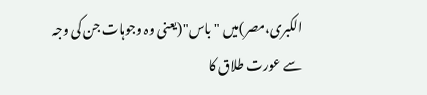الکبری،مصر)میں "باس"(یعنی وہ وجوہات جن کی وجہ سے عورت طلاق کا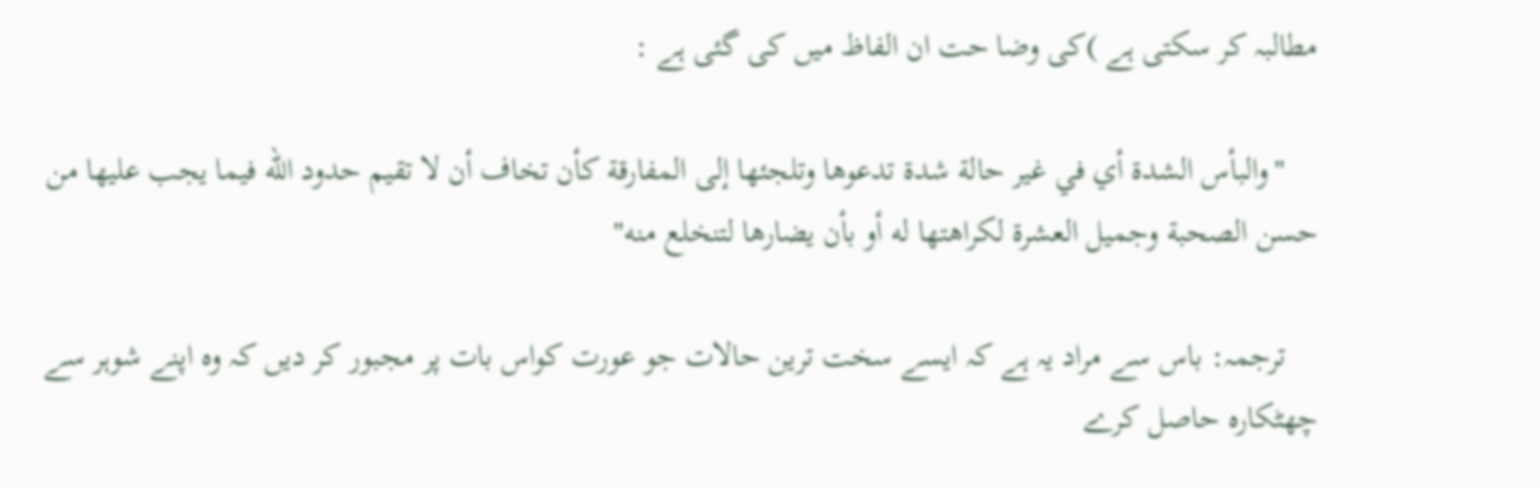مطالبہ کر سکتی ہے )کی وضا حت ان الفاظ میں کی گئی ہے :

    "والبأس الشدة أي في غير حالة شدة تدعوها وتلجئها إلى المفارقة كأن تخاف أن لا تقيم حدود الله فيما يجب عليها من حسن الصحبة وجميل العشرة لكراهتها له أو بأن يضارها لتنخلع منه"

    ترجمہ: باس سے مراد یہ ہے کہ ایسے سخت ترین حالات جو عورت کواس بات پر مجبور کر دیں کہ وہ اپنے شوہر سے چھٹکارہ حاصل کرے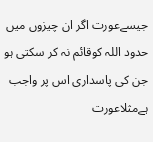جیسےعورت اگر ان چیزوں میں حدود اللہ کوقائم نہ کر سکتی ہو جن کی پاسداری اس پر واجب ہےمثلاعورت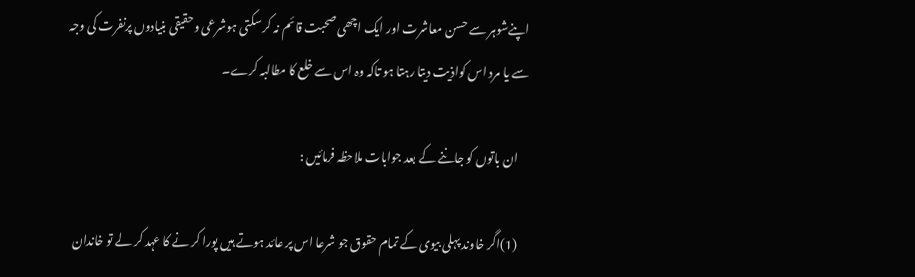اپنےشوہر سے حسن معاشرت اور ایک اچھی صحبت قائم نہ کر سکتی ہوشرعی وحقیقی بنیادوں پرنفرت کی وجہ سے یا مرد اس کواذیت دیتا رہتا ہو تاکہ وہ اس سے خلع کا مطالبہ کرے۔

    ان باتوں کو جاننے کے بعد جوابات ملاحظہ فرمائیں :

    (1)اگر خاوند پہلی بیوی کے تمام حقوق جو شرعا اس پر عائد ہوتے ہیں پورا کر نے کا عہد کر لے تو خاندان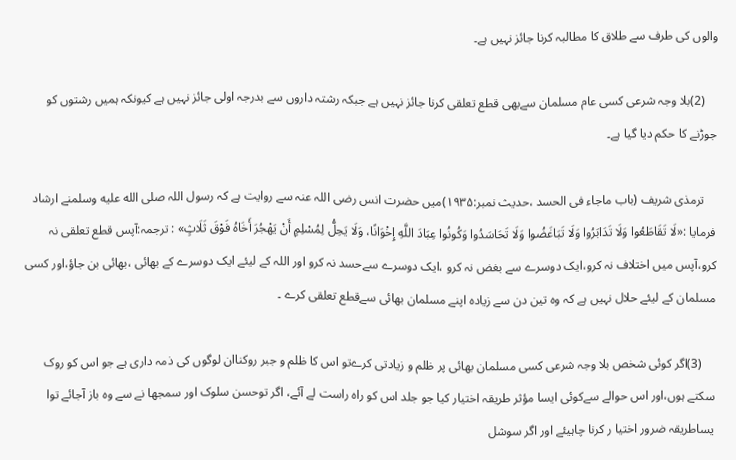والوں کی طرف سے طلاق کا مطالبہ کرنا جائز نہیں ہے۔

    (2)بلا وجہ شرعی کسی عام مسلمان سےبھی قطع تعلقی کرنا جائز نہیں ہے جبکہ رشتہ داروں سے بدرجہ اولی جائز نہیں ہے کیونکہ ہمیں رشتوں کو جوڑنے کا حکم دیا گیا ہے۔

    ترمذی شریف (باب ماجاء فی الحسد ،حدیث نمبر:۱۹۳۵)میں حضرت انس رضی اللہ عنہ سے روایت ہے کہ رسول اللہ صلى الله عليه وسلمنے ارشاد فرمایا :«لَا تَقَاطَعُوا وَلَا تَدَابَرُوا وَلَا تَبَاغَضُوا وَلَا تَحَاسَدُوا وَكُونُوا عِبَادَ اللَّهِ إِخْوَانًا، وَلَا يَحِلُّ لِمُسْلِمٍ أَنْ يَهْجُرَ أَخَاهُ فَوْقَ ثَلَاثٍ» : ترجمہ:آپس قطع تعلقی نہ کرو،آپس میں اختلاف نہ کرو،ایک دوسرے سے بغض نہ کرو ،ایک دوسرے سےحسد نہ کرو اور اللہ کے لیئے ایک دوسرے کے بھائی ،بھائی بن جاؤ،اور کسی مسلمان کے لیئے حلال نہیں ہے کہ وہ تین دن سے زیادہ اپنے مسلمان بھائی سےقطع تعلقی کرے ۔

    (3)اگر کوئی شخص بلا وجہ شرعی کسی مسلمان بھائی پر ظلم و زیادتی کرےتو اس کا ظلم و جبر روکناان لوگوں کی ذمہ داری ہے جو اس کو روک سکتے ہوں،اور اس حوالے سےکوئی ایسا مؤثر طریقہ اختیار کیا جو جلد اس کو راہ راست لے آئے، اگر توحسن سلوک اور سمجھا نے سے وہ باز آجائے توا یساطریقہ ضرور اختیا ر کرنا چاہیئے اور اگر سوشل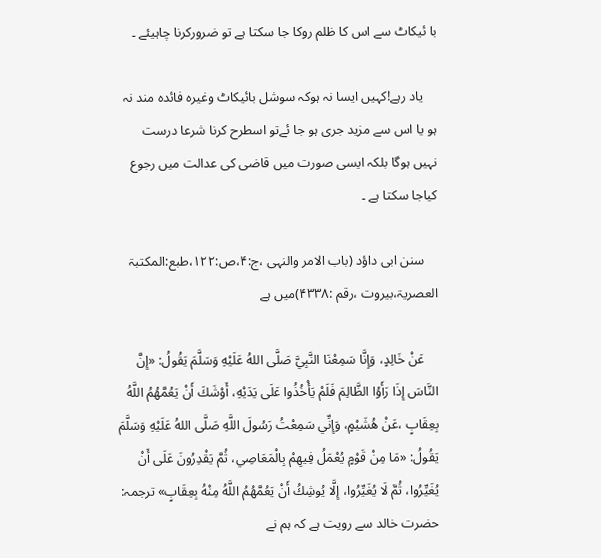با ئیکاٹ سے اس کا ظلم روکا جا سکتا ہے تو ضرورکرنا چاہیئے ۔

    یاد رہے!کہیں ایسا نہ ہوکہ سوشل بائیکاٹ وغیرہ فائدہ مند نہ ہو یا اس سے مزید جری ہو جا ئےتو اسطرح کرنا شرعا درست نہیں ہوگا بلکہ ایسی صورت میں قاضی کی عدالت میں رجوع کیاجا سکتا ہے ۔

    سنن ابی داؤد (باب الامر والنہی ،ج:۴،ص:۱۲۲،طبع:المکتبۃ العصریۃ،بیروت ،رقم :۴۳۳۸)میں ہے

    عَنْ خَالِدٍ، وَإِنَّا سَمِعْنَا النَّبِيَّ صَلَّى اللهُ عَلَيْهِ وَسَلَّمَ يَقُولُ: «إِنَّ النَّاسَ إِذَا رَأَوُا الظَّالِمَ فَلَمْ يَأْخُذُوا عَلَى يَدَيْهِ، أَوْشَكَ أَنْ يَعُمَّهُمُ اللَّهُ بِعِقَابٍ ،عَنْ هُشَيْمٍ، وَإِنِّي سَمِعْتُ رَسُولَ اللَّهِ صَلَّى اللهُ عَلَيْهِ وَسَلَّمَ يَقُولُ: «مَا مِنْ قَوْمٍ يُعْمَلُ فِيهِمْ بِالْمَعَاصِي، ثُمَّ يَقْدِرُونَ عَلَى أَنْ يُغَيِّرُوا، ثُمَّ لَا يُغَيِّرُوا، إِلَّا يُوشِكُ أَنْ يَعُمَّهُمُ اللَّهُ مِنْهُ بِعِقَابٍ» ترجمہ: حضرت خالد سے رویت ہے کہ ہم نے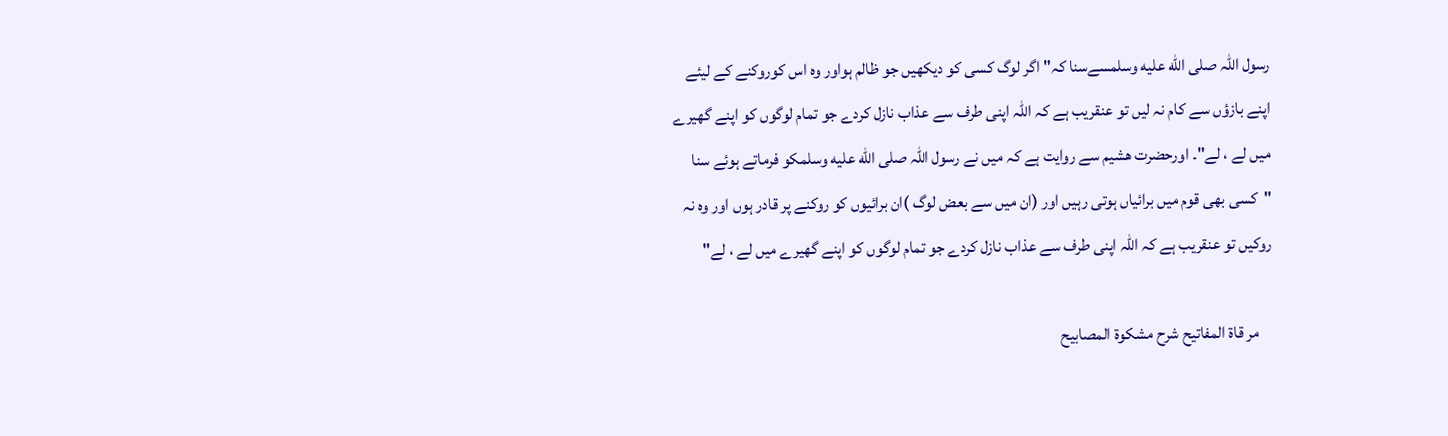رسول اللہ صلى الله عليه وسلمسےسنا کہ" اگر لوگ کسی کو دیکھیں جو ظالم ہواور وہ اس کوروکنے کے لیئے اپنے بازؤں سے کام نہ لیں تو عنقریب ہے کہ اللہ اپنی طرف سے عذاب نازل کردے جو تمام لوگوں کو اپنے گھیرے میں لے ، لے"۔ اورحضرت ھشیم سے روایت ہے کہ میں نے رسول اللہ صلى الله عليه وسلمکو فرماتے ہوئے سنا "کسی بھی قوم میں برائیاں ہوتی رہیں اور (ان میں سے بعض لوگ )ان برائیوں کو روکنے پر قادر ہوں اور وہ نہ روکیں تو عنقریب ہے کہ اللہ اپنی طرف سے عذاب نازل کردے جو تمام لوگوں کو اپنے گھیرے میں لے ، لے"

    مر قاۃ المفاتیح شرح مشکوۃ المصابیح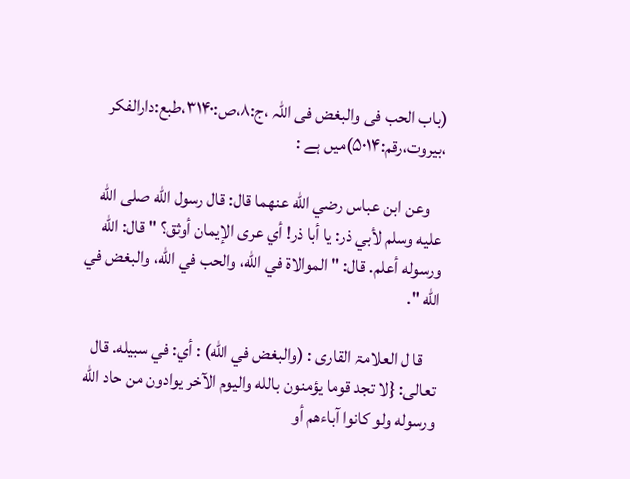(باب الحب فی والبغض فی اللہ ،ج:۸،ص:۳۱۴۰،طبع:دارالفکر ،بیروت،رقم:۵۰۱۴)میں ہے :

    وعن ابن عباس رضي الله عنهما قال: قال رسول الله صلى الله عليه وسلم لأبي ذر: يا أبا ذر! أي عرى الإيمان أوثق؟ " قال: الله ورسوله أعلم. قال: " الموالاة في الله، والحب في الله، والبغض في الله ".

    قا ل العلامۃ القاری : (والبغض في الله) : أي: في سبيله. قال تعالى: {لا تجد قوما يؤمنون بالله واليوم الآخر يوادون من حاد الله ورسوله ولو كانوا آباءهم أو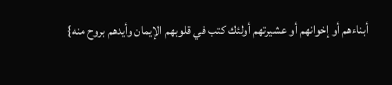أبناءهم أو إخوانهم أو عشيرتهم أولئك كتب في قلوبهم الإيمان وأيدهم بروح منه}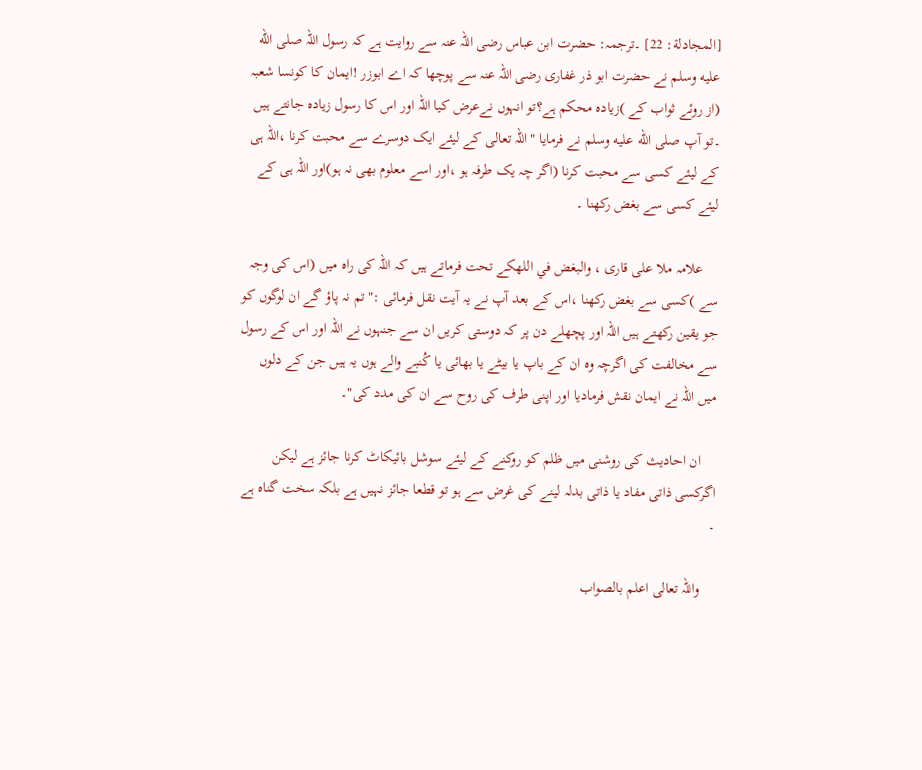[المجادلة: 22] ۔ترجمہ: حضرت ابن عباس رضی اللہ عنہ سے روایت ہے کہ رسول اللہ صلى الله عليه وسلم نے حضرت ابو ذر غفاری رضی اللہ عنہ سے پوچھا کہ اے ابوزر !ایمان کا کونسا شعبہ (از روئے ثواب کے )زیادہ محکم ہے؟تو انہوں نےعرض کیا اللہ اور اس کا رسول زیادہ جانتے ہیں ۔تو آپ صلى الله عليه وسلم نے فرمایا "اللہ تعالی کے لیئے ایک دوسرے سے محبت کرنا ،اللہ ہی کے لیئے کسی سے محبت کرنا (اگر چہ یک طرفہ ہو ،اور اسے معلوم بھی نہ ہو)اور اللہ ہی کے لیئے کسی سے بغض رکھنا ۔

    علامہ ملا علی قاری ، والبغض في اللهکے تحت فرماتے ہیں کہ اللہ کی راہ میں (اس کی وجہ سے )کسی سے بغض رکھنا ،اس کے بعد آپ نے یہ آیت نقل فرمائی :"تم نہ پاؤ گے ان لوگوں کو جو یقین رکھتے ہیں اللہ اور پچھلے دن پر کہ دوستی کریں ان سے جنہوں نے اللہ اور اس کے رسول سے مخالفت کی اگرچہ وہ ان کے باپ یا بیٹے یا بھائی یا کُنبے والے ہوں یہ ہیں جن کے دلوں میں اللہ نے ایمان نقش فرمادیا اور اپنی طرف کی روح سے ان کی مدد کی"۔

    ان احادیث کی روشنی میں ظلم کو روکنے کے لیئے سوشل بائیکاٹ کرنا جائز ہے لیکن اگرکسی ذاتی مفاد یا ذاتی بدلہ لینے کی غرض سے ہو تو قطعا جائز نہیں ہے بلکہ سخت گناہ ہے ۔

    واللہ تعالی اعلم بالصواب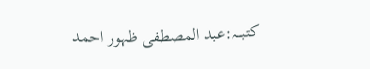کتبـــہ:عبد المصطفی ظہور احمد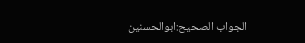الجواب الصحیح:ابوالحسنین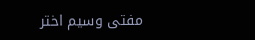مفتی وسیم اختر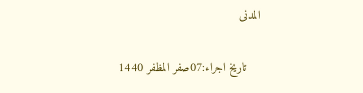المدنی

    تاریخ اجراء:07صفر المظفر 1440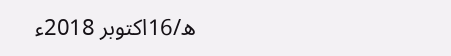ھ/16اکتوبر 2018ء